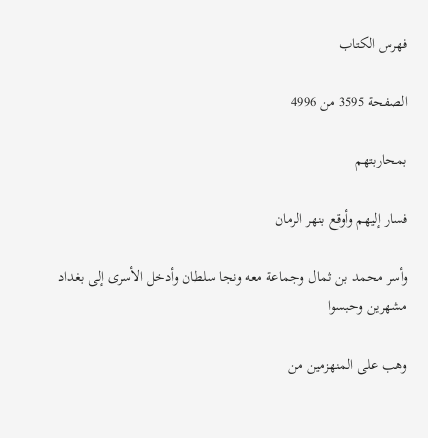فهرس الكتاب

الصفحة 3595 من 4996

بمحاربتهم

فسار إليهم وأوقع بنهر الرمان

وأسر محمد بن ثمال وجماعة معه ونجا سلطان وأدخل الأسرى إلى بغداد مشهرين وحبسوا

وهب على المنهزمين من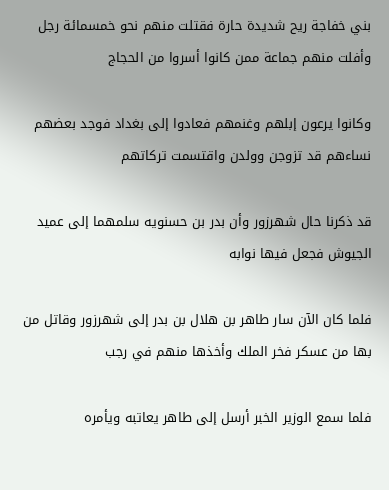بني خفاجة ريح شديدة حارة فقتلت منهم نحو خمسمائة رجل وأفلت منهم جماعة ممن كانوا أسروا من الحجاج

وكانوا يرعون إبلهم وغنمهم فعادوا إلى بغداد فوجد بعضهم نساءهم قد تزوجن وولدن واقتسمت تركاتهم

قد ذكرنا حال شهرزور وأن بدر بن حسنويه سلمهما إلى عميد الجيوش فجعل فيها نوابه

فلما كان الآن سار طاهر بن هلال بن بدر إلى شهرزور وقاتل من بها من عسكر فخر الملك وأخذها منهم في رجب

فلما سمع الوزير الخبر أرسل إلى طاهر يعاتبه ويأمره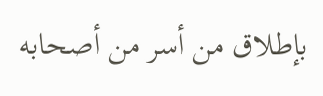بإطلاق من أسر من أصحابه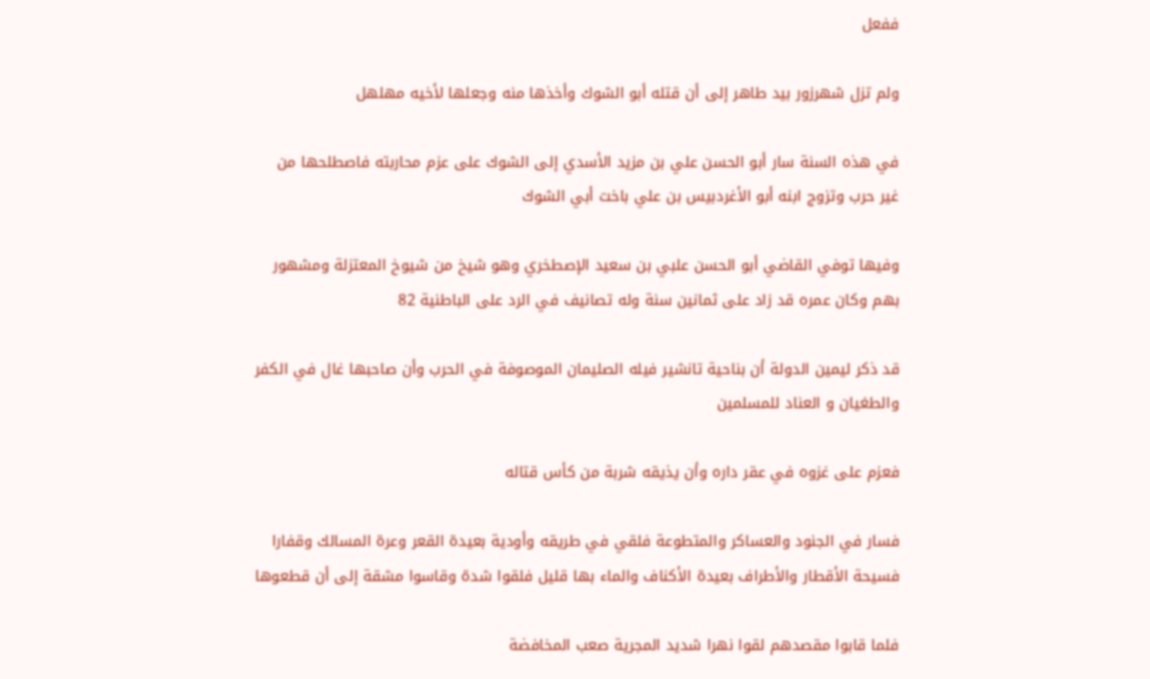ففعل

ولم تزل شهرزور بيد طاهر إلى أن قتله أبو الشوك وأخذها منه وجعلها لأخيه مهلهل

في هذه السنة سار أبو الحسن علي بن مزيد الأسدي إلى الشوك على عزم محاربته فاصطلحها من غير حرب وتزوج ابنه أبو الأغردبيس بن علي باخت أبي الشوك

وفيها توفي القاضي أبو الحسن علبي بن سعيد الإصطخري وهو شيخ من شيوخ المعتزلة ومشهور بهم وكان عمره قد زاد على ثمانين سنة وله تصانيف في الرد على الباطنية 82

قد ذكر ليمين الدولة أن بناحية تانشير فيله الصليمان الموصوفة في الحرب وأن صاحبها غال في الكفر والطغيان و العناد للمسلمين

فعزم على غزوه في عقر داره وأن يذيقه شربة من كأس قتاله

فسار في الجنود والعساكر والمتطوعة فلقي في طريقه وأودية بعيدة القعر وعرة المسالك وقفارا فسيحة الأقطار والأطراف بعيدة الأكناف والماء بها قليل فلقوا شدة وقاسوا مشقة إلى أن قطعوها

فلما قابوا مقصدهم لقوا نهرا شديد المجرية صعب المخافضة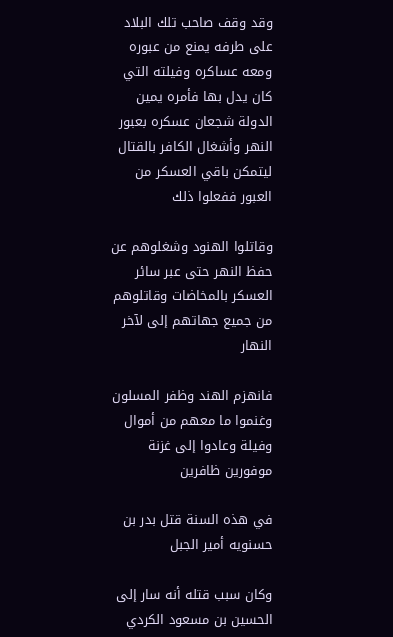وقد وقف صاحب تلك البلاد على طرفه يمنع من عبوره ومعه عساكره وفيلته التي كان يدل بها فأمره يمين الدولة شجعان عسكره بعبور النهر وأشغال الكافر بالقتال ليتمكن باقي العسكر من العبور ففعلوا ذلك

وقاتلوا الهنود وشغلوهم عن حفظ النهر حتى عبر سائر العسكر بالمخاضات وقاتلوهم من جميع جهاتهم إلى لآخر النهار

فانهزم الهند وظفر المسلون وغنموا ما معهم من أموال وفيلة وعادوا إلى غزنة موفورين ظافرين

في هذه السنة قتل بدر بن حسنويه أمير الجبل

وكان سبب قتله أنه سار إلى الحسين بن مسعود الكردي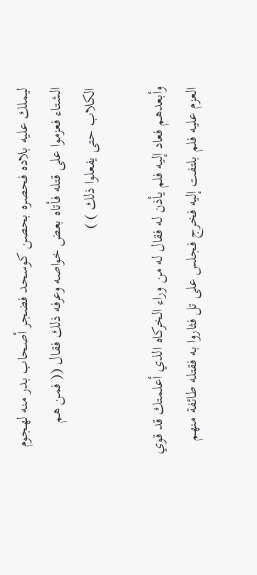ليملك عليه بلاده فحصره بحصن كوسحد فضجر أصحاب بدر منه لهجوم الشتاء فعزموا على قتله فأتاه بعض خواصه وعرفه ذلك فقال (( فمن هم الكلاب حتى يفعلوا ذلك ) )

وأبعدهم فعاد إليه فلم يأذن له فقال له من وراء الخركاه الذي أعلمتك قد قوي العزم عليه فلم بلتفت إليه فخرج فجلس على تل فثاروا به فقتله طائفة منهم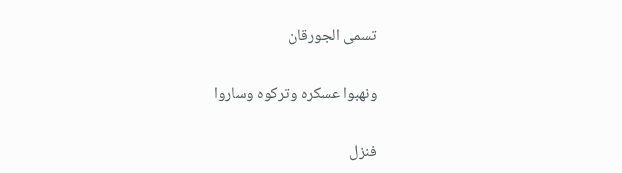تسمى الجورقان

ونهبوا عسكره وتركوه وساروا

فنزل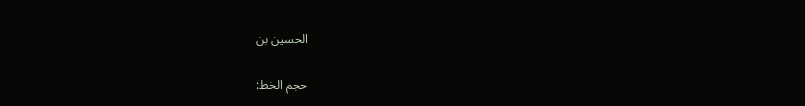الحسين بن

حجم الخط: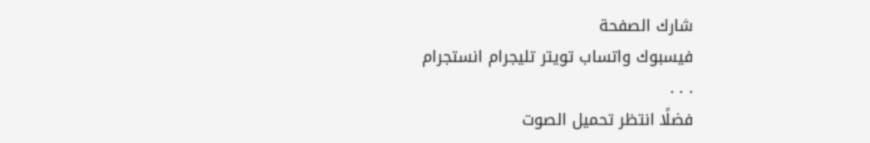شارك الصفحة
فيسبوك واتساب تويتر تليجرام انستجرام
. . .
فضلًا انتظر تحميل الصوت